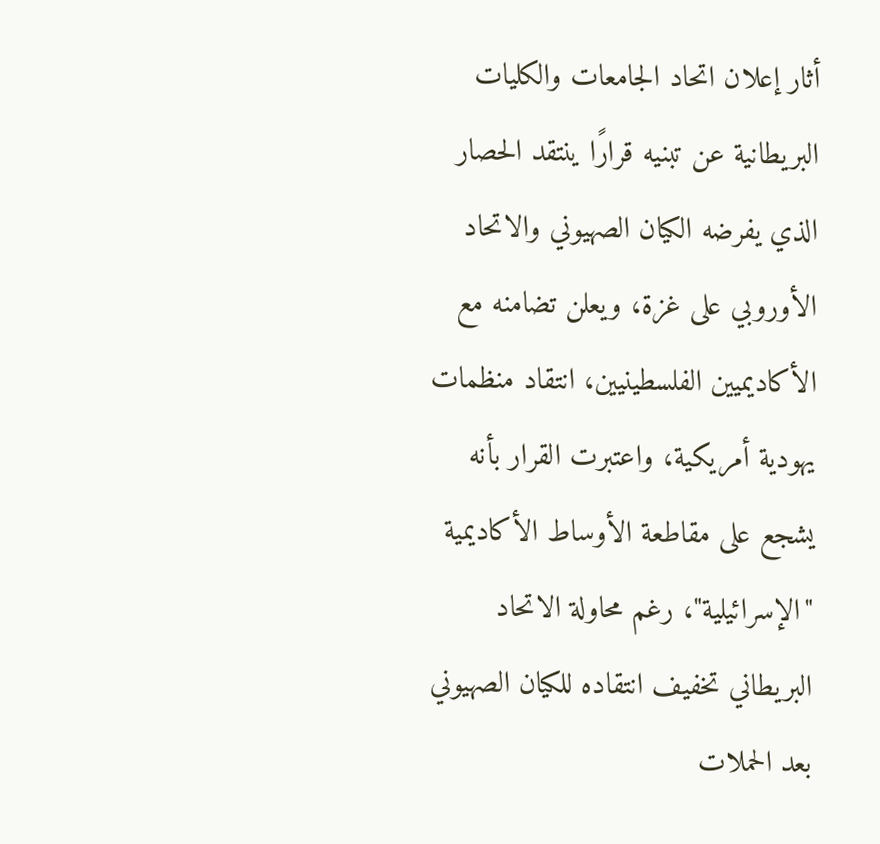أثار إعلان اتحاد الجامعات والكليات البريطانية عن تبنيه قرارًا ينتقد الحصار الذي يفرضه الكيان الصهيوني والاتحاد الأوروبي على غزة، ويعلن تضامنه مع الأكاديميين الفلسطينيين، انتقاد منظمات يهودية أمريكية، واعتبرت القرار بأنه يشجع على مقاطعة الأوساط الأكاديمية "الإسرائيلية"، رغم محاولة الاتحاد البريطاني تخفيف انتقاده للكيان الصهيوني بعد الحملات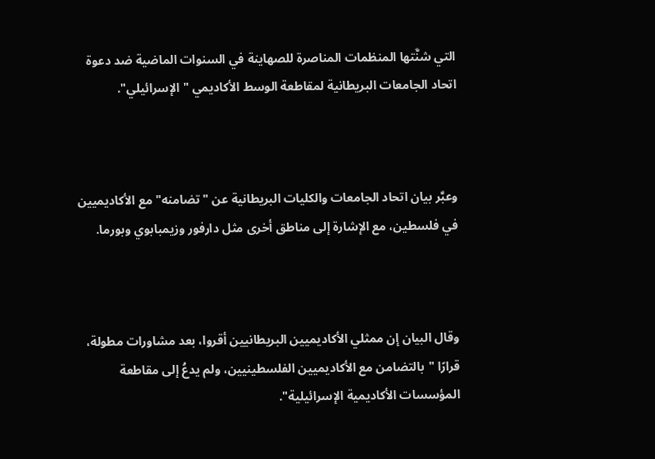التي شنَّتها المنظمات المناصرة للصهاينة في السنوات الماضية ضد دعوة اتحاد الجامعات البريطانية لمقاطعة الوسط الأكاديمي "الإسرائيلي".



وعبَّر بيان اتحاد الجامعات والكليات البريطانية عن "تضامنه" مع الأكاديميين في فلسطين، مع الإشارة إلى مناطق أخرى مثل دارفور وزيمبابوي وبورما.



وقال البيان إن ممثلي الأكاديميين البريطانيين أقروا، بعد مشاورات مطولة، قرارًا "بالتضامن مع الأكاديميين الفلسطينيين، ولم يدعُ إلى مقاطعة المؤسسات الأكاديمية الإسرائيلية".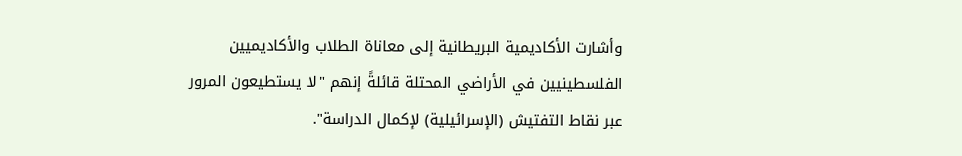وأشارت الأكاديمية البريطانية إلى معاناة الطلاب والأكاديميين الفلسطينيين في الأراضي المحتلة قائلةً إنهم "لا يستطيعون المرور عبر نقاط التفتيش (الإسرائيلية) لإكمال الدراسة".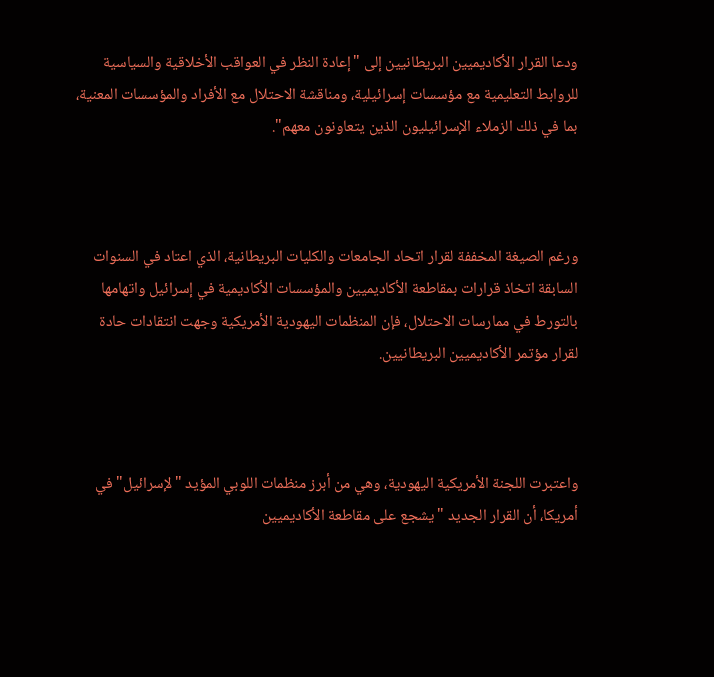ودعا القرار الأكاديميين البريطانيين إلى "إعادة النظر في العواقب الأخلاقية والسياسية للروابط التعليمية مع مؤسسات إسرائيلية، ومناقشة الاحتلال مع الأفراد والمؤسسات المعنية، بما في ذلك الزملاء الإسرائيليون الذين يتعاونون معهم".



ورغم الصيغة المخففة لقرار اتحاد الجامعات والكليات البريطانية، الذي اعتاد في السنوات السابقة اتخاذ قرارات بمقاطعة الأكاديميين والمؤسسات الأكاديمية في إسرائيل واتهامها بالتورط في ممارسات الاحتلال، فإن المنظمات اليهودية الأمريكية وجهت انتقادات حادة لقرار مؤتمر الأكاديميين البريطانيين.



واعتبرت اللجنة الأمريكية اليهودية، وهي من أبرز منظمات اللوبي المؤيد "لإسرائيل" في أمريكا، أن القرار الجديد "يشجع على مقاطعة الأكاديميين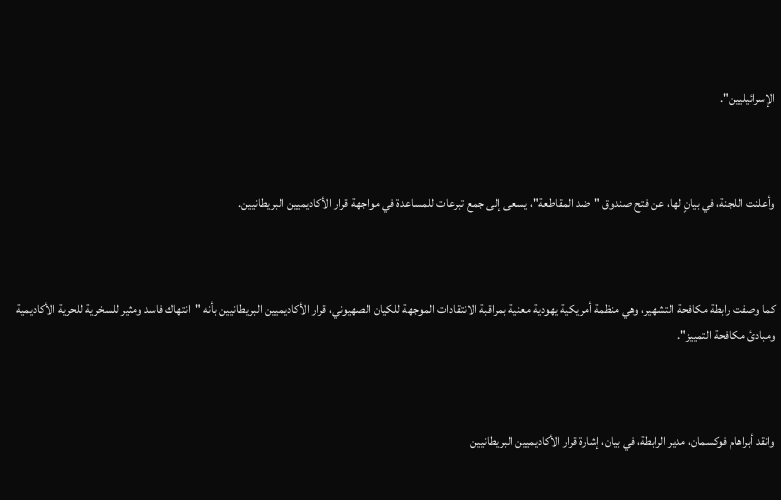الإسرائيليين".



وأعلنت اللجنة، في بيانٍ لها، عن فتح صندوق "ضد المقاطعة"، يسعى إلى جمع تبرعات للمساعدة في مواجهة قرار الأكاديميين البريطانيين.



كما وصفت رابطة مكافحة التشهير، وهي منظمة أمريكية يهودية معنية بمراقبة الانتقادات الموجهة للكيان الصهيوني، قرار الأكاديميين البريطانيين بأنه "انتهاك فاسد ومثير للسخرية للحرية الأكاديمية ومبادئ مكافحة التمييز".



وانقد أبراهام فوكسمان، مدير الرابطة، في بيان، إشارة قرار الأكاديميين البريطانيين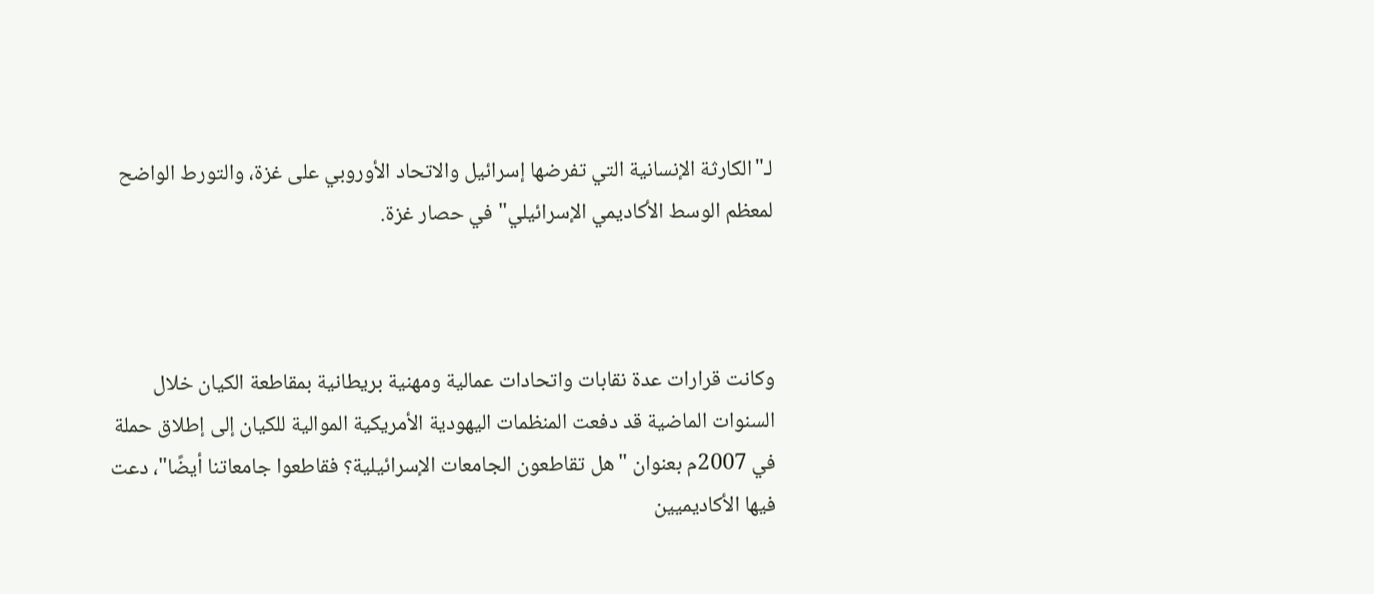لـ"الكارثة الإنسانية التي تفرضها إسرائيل والاتحاد الأوروبي على غزة، والتورط الواضح لمعظم الوسط الأكاديمي الإسرائيلي" في حصار غزة.



وكانت قرارات عدة نقابات واتحادات عمالية ومهنية بريطانية بمقاطعة الكيان خلال السنوات الماضية قد دفعت المنظمات اليهودية الأمريكية الموالية للكيان إلى إطلاق حملة في 2007م بعنوان "هل تقاطعون الجامعات الإسرائيلية؟ فقاطعوا جامعاتنا أيضًا"، دعت فيها الأكاديميين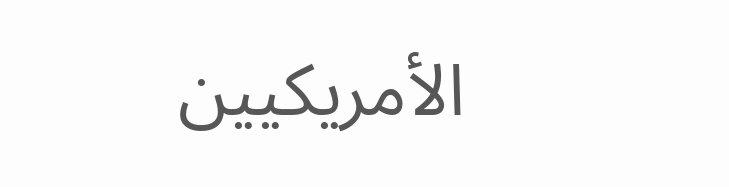الأمريكيين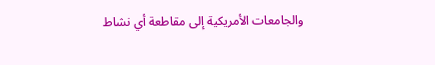والجامعات الأمريكية إلى مقاطعة أي نشاط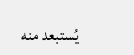يُستبعد منه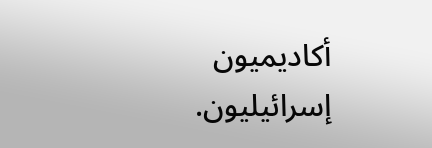أكاديميون إسرائيليون.